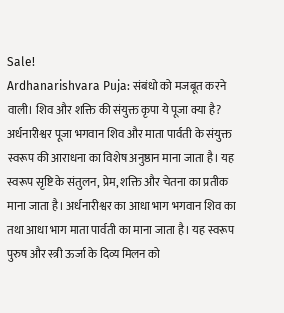Sale!
Ardhanarishvara Puja: संबंधो को मजबूत करने वाली। शिव और शक्ति की संयुक्त कृपा ये पूजा क्या है? अर्धनारीश्वर पूजा भगवान शिव और माता पार्वती के संयुक्त स्वरूप की आराधना का विशेष अनुष्ठान माना जाता है। यह स्वरूप सृष्टि के संतुलन, प्रेम, शक्ति और चेतना का प्रतीक माना जाता है। अर्धनारीश्वर का आधा भाग भगवान शिव का तथा आधा भाग माता पार्वती का माना जाता है। यह स्वरूप पुरुष और स्त्री ऊर्जा के दिव्य मिलन को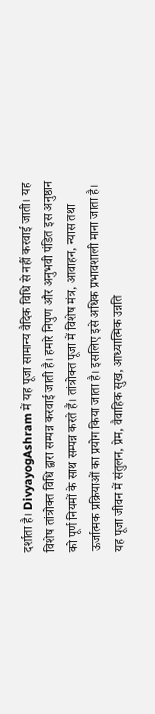दर्शाता है। DivyayogAshram में यह पूजा सामान्य वैदिक विधि से नहीं करवाई जाती। यह विशेष तांत्रोक्त विधि द्वारा सम्पन्न करवाई जाती है। हमारे निपुण और अनुभवी पंडित इस अनुष्ठान को पूर्ण नियमों के साथ सम्पन्न करते हैं। तांत्रोक्त पूजा में विशेष मंत्र, आवाहन, न्यास तथा ऊर्जात्मक प्रक्रियाओं का प्रयोग किया जाता है। इसलिए इसे अधिक प्रभावशाली माना जाता है। यह पूजा जीवन में संतुलन, प्रेम, वैवाहिक सुख, आध्यात्मिक उन्नति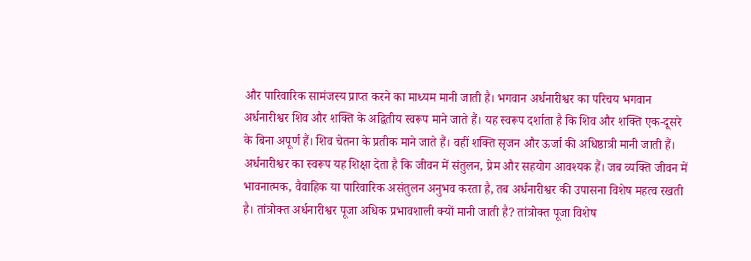और पारिवारिक सामंजस्य प्राप्त करने का माध्यम मानी जाती है। भगवान अर्धनारीश्वर का परिचय भगवान अर्धनारीश्वर शिव और शक्ति के अद्वितीय स्वरूप माने जाते हैं। यह स्वरूप दर्शाता है कि शिव और शक्ति एक-दूसरे के बिना अपूर्ण हैं। शिव चेतना के प्रतीक माने जाते हैं। वहीं शक्ति सृजन और ऊर्जा की अधिष्ठात्री मानी जाती हैं। अर्धनारीश्वर का स्वरूप यह शिक्षा देता है कि जीवन में संतुलन, प्रेम और सहयोग आवश्यक हैं। जब व्यक्ति जीवन में भावनात्मक, वैवाहिक या पारिवारिक असंतुलन अनुभव करता है, तब अर्धनारीश्वर की उपासना विशेष महत्व रखती है। तांत्रोक्त अर्धनारीश्वर पूजा अधिक प्रभावशाली क्यों मानी जाती है? तांत्रोक्त पूजा विशेष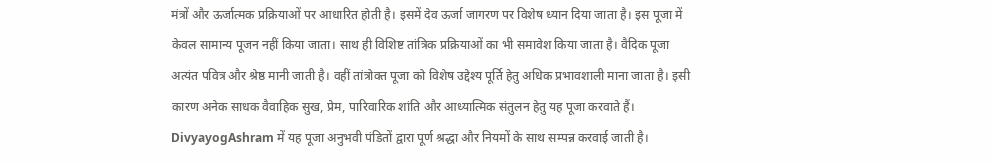मंत्रों और ऊर्जात्मक प्रक्रियाओं पर आधारित होती है। इसमें देव ऊर्जा जागरण पर विशेष ध्यान दिया जाता है। इस पूजा में केवल सामान्य पूजन नहीं किया जाता। साथ ही विशिष्ट तांत्रिक प्रक्रियाओं का भी समावेश किया जाता है। वैदिक पूजा अत्यंत पवित्र और श्रेष्ठ मानी जाती है। वहीं तांत्रोक्त पूजा को विशेष उद्देश्य पूर्ति हेतु अधिक प्रभावशाली माना जाता है। इसी कारण अनेक साधक वैवाहिक सुख, प्रेम, पारिवारिक शांति और आध्यात्मिक संतुलन हेतु यह पूजा करवाते हैं। DivyayogAshram में यह पूजा अनुभवी पंडितों द्वारा पूर्ण श्रद्धा और नियमों के साथ सम्पन्न करवाई जाती है।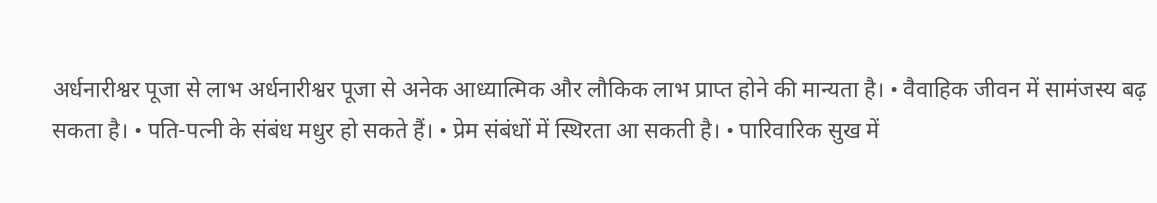अर्धनारीश्वर पूजा से लाभ अर्धनारीश्वर पूजा से अनेक आध्यात्मिक और लौकिक लाभ प्राप्त होने की मान्यता है। • वैवाहिक जीवन में सामंजस्य बढ़ सकता है। • पति-पत्नी के संबंध मधुर हो सकते हैं। • प्रेम संबंधों में स्थिरता आ सकती है। • पारिवारिक सुख में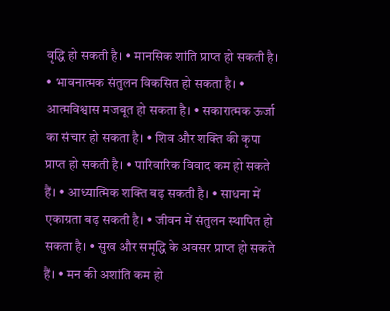वृद्धि हो सकती है। • मानसिक शांति प्राप्त हो सकती है। • भावनात्मक संतुलन विकसित हो सकता है। • आत्मविश्वास मजबूत हो सकता है। • सकारात्मक ऊर्जा का संचार हो सकता है। • शिव और शक्ति की कृपा प्राप्त हो सकती है। • पारिवारिक विवाद कम हो सकते हैं। • आध्यात्मिक शक्ति बढ़ सकती है। • साधना में एकाग्रता बढ़ सकती है। • जीवन में संतुलन स्थापित हो सकता है। • सुख और समृद्धि के अवसर प्राप्त हो सकते हैं। • मन की अशांति कम हो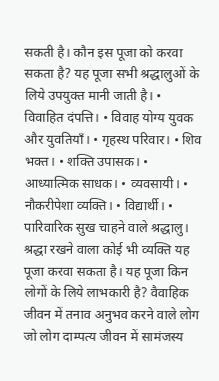सकती है। कौन इस पूजा को करवा सकता है? यह पूजा सभी श्रद्धालुओं के लिये उपयुक्त मानी जाती है। • विवाहित दंपत्ति। • विवाह योग्य युवक और युवतियाँ। • गृहस्थ परिवार। • शिव भक्त। • शक्ति उपासक। • आध्यात्मिक साधक। • व्यवसायी। • नौकरीपेशा व्यक्ति। • विद्यार्थी। • पारिवारिक सुख चाहने वाले श्रद्धालु। श्रद्धा रखने वाला कोई भी व्यक्ति यह पूजा करवा सकता है। यह पूजा किन लोगों के लिये लाभकारी है? वैवाहिक जीवन में तनाव अनुभव करने वाले लोग जो लोग दाम्पत्य जीवन में सामंजस्य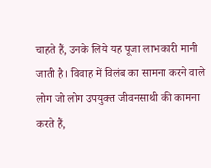चाहते हैं, उनके लिये यह पूजा लाभकारी मानी जाती है। विवाह में विलंब का सामना करने वाले लोग जो लोग उपयुक्त जीवनसाथी की कामना करते हैं,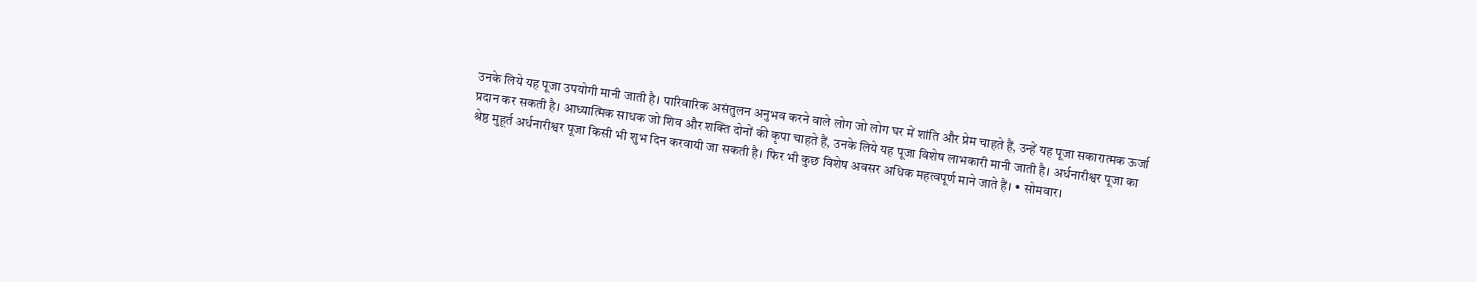उनके लिये यह पूजा उपयोगी मानी जाती है। पारिवारिक असंतुलन अनुभव करने वाले लोग जो लोग घर में शांति और प्रेम चाहते हैं, उन्हें यह पूजा सकारात्मक ऊर्जा प्रदान कर सकती है। आध्यात्मिक साधक जो शिव और शक्ति दोनों की कृपा चाहते हैं, उनके लिये यह पूजा विशेष लाभकारी मानी जाती है। अर्धनारीश्वर पूजा का श्रेष्ठ मुहूर्त अर्धनारीश्वर पूजा किसी भी शुभ दिन करवायी जा सकती है। फिर भी कुछ विशेष अवसर अधिक महत्वपूर्ण माने जाते हैं। • सोमवार।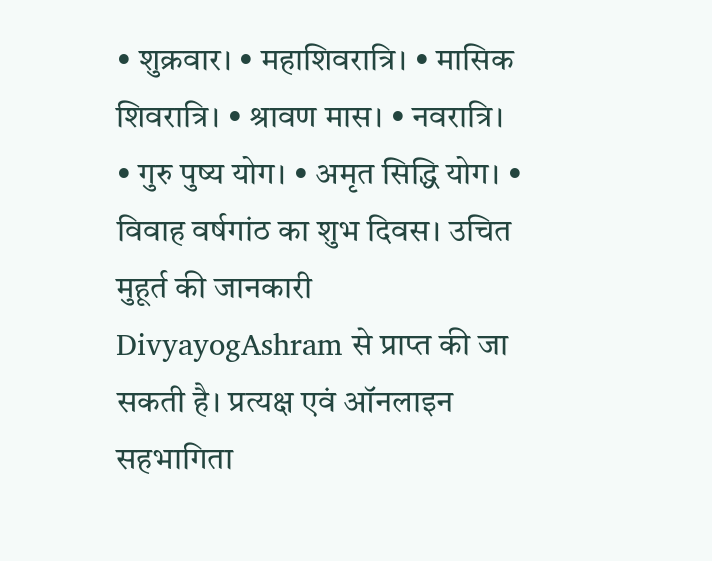• शुक्रवार। • महाशिवरात्रि। • मासिक शिवरात्रि। • श्रावण मास। • नवरात्रि। • गुरु पुष्य योग। • अमृत सिद्धि योग। • विवाह वर्षगांठ का शुभ दिवस। उचित मुहूर्त की जानकारी DivyayogAshram से प्राप्त की जा सकती है। प्रत्यक्ष एवं ऑनलाइन सहभागिता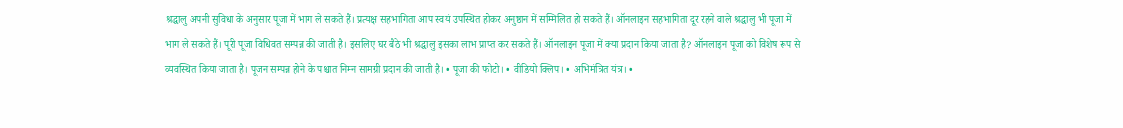श्रद्धालु अपनी सुविधा के अनुसार पूजा में भाग ले सकते हैं। प्रत्यक्ष सहभागिता आप स्वयं उपस्थित होकर अनुष्ठान में सम्मिलित हो सकते हैं। ऑनलाइन सहभागिता दूर रहने वाले श्रद्धालु भी पूजा में भाग ले सकते हैं। पूरी पूजा विधिवत सम्पन्न की जाती है। इसलिए घर बैठे भी श्रद्धालु इसका लाभ प्राप्त कर सकते हैं। ऑनलाइन पूजा में क्या प्रदान किया जाता है? ऑनलाइन पूजा को विशेष रूप से व्यवस्थित किया जाता है। पूजन सम्पन्न होने के पश्चात निम्न सामग्री प्रदान की जाती है। • पूजा की फोटो। • वीडियो क्लिप। • अभिमंत्रित यंत्र। •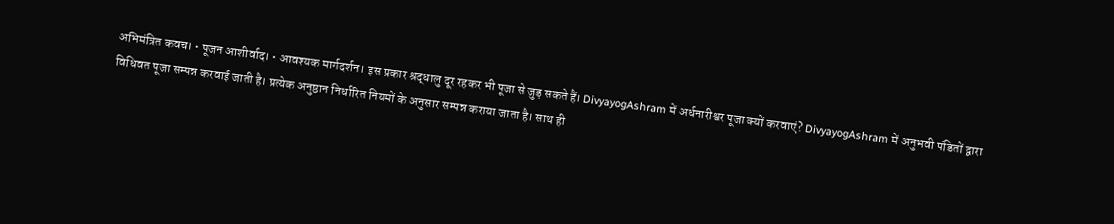अभिमंत्रित कवच। • पूजन आशीर्वाद। • आवश्यक मार्गदर्शन। इस प्रकार श्रद्धालु दूर रहकर भी पूजा से जुड़ सकते हैं। DivyayogAshram में अर्धनारीश्वर पूजा क्यों करवाएं? DivyayogAshram में अनुभवी पंडितों द्वारा विधिवत पूजा सम्पन्न करवाई जाती है। प्रत्येक अनुष्ठान निर्धारित नियमों के अनुसार सम्पन्न कराया जाता है। साथ ही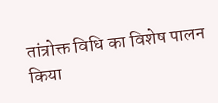तांत्रोक्त विधि का विशेष पालन किया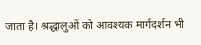जाता है। श्रद्धालुओं को आवश्यक मार्गदर्शन भी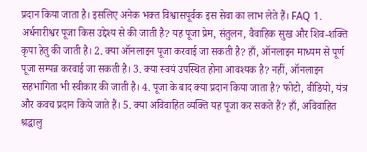प्रदान किया जाता है। इसलिए अनेक भक्त विश्वासपूर्वक इस सेवा का लाभ लेते हैं। FAQ 1. अर्धनारीश्वर पूजा किस उद्देश्य से की जाती है? यह पूजा प्रेम, संतुलन, वैवाहिक सुख और शिव-शक्ति कृपा हेतु की जाती है। 2. क्या ऑनलाइन पूजा करवाई जा सकती है? हाँ, ऑनलाइन माध्यम से पूर्ण पूजा सम्पन्न करवाई जा सकती है। 3. क्या स्वयं उपस्थित होना आवश्यक है? नहीं, ऑनलाइन सहभागिता भी स्वीकार की जाती है। 4. पूजा के बाद क्या प्रदान किया जाता है? फोटो, वीडियो, यंत्र और कवच प्रदान किये जाते हैं। 5. क्या अविवाहित व्यक्ति यह पूजा कर सकते हैं? हाँ, अविवाहित श्रद्धालु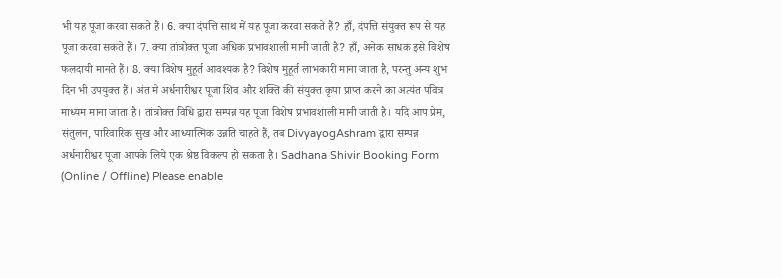भी यह पूजा करवा सकते हैं। 6. क्या दंपत्ति साथ में यह पूजा करवा सकते हैं? हाँ, दंपत्ति संयुक्त रूप से यह पूजा करवा सकते हैं। 7. क्या तांत्रोक्त पूजा अधिक प्रभावशाली मानी जाती है? हाँ, अनेक साधक इसे विशेष फलदायी मानते हैं। 8. क्या विशेष मुहूर्त आवश्यक है? विशेष मुहूर्त लाभकारी माना जाता है, परन्तु अन्य शुभ दिन भी उपयुक्त हैं। अंत मे अर्धनारीश्वर पूजा शिव और शक्ति की संयुक्त कृपा प्राप्त करने का अत्यंत पवित्र माध्यम माना जाता है। तांत्रोक्त विधि द्वारा सम्पन्न यह पूजा विशेष प्रभावशाली मानी जाती है। यदि आप प्रेम, संतुलन, पारिवारिक सुख और आध्यात्मिक उन्नति चाहते हैं, तब DivyayogAshram द्वारा सम्पन्न अर्धनारीश्वर पूजा आपके लिये एक श्रेष्ठ विकल्प हो सकता है। Sadhana Shivir Booking Form (Online / Offline) Please enable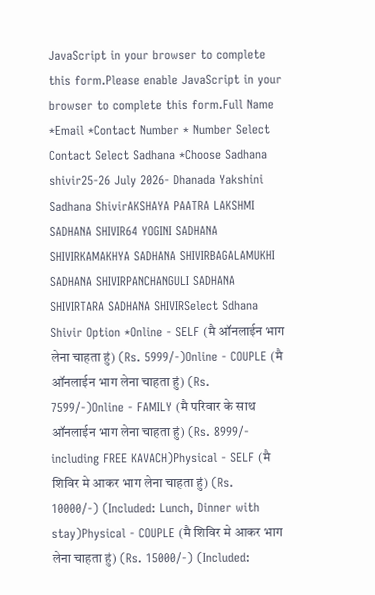JavaScript in your browser to complete this form.Please enable JavaScript in your browser to complete this form.Full Name *Email *Contact Number * Number Select Contact Select Sadhana *Choose Sadhana shivir25-26 July 2026- Dhanada Yakshini Sadhana ShivirAKSHAYA PAATRA LAKSHMI SADHANA SHIVIR64 YOGINI SADHANA SHIVIRKAMAKHYA SADHANA SHIVIRBAGALAMUKHI SADHANA SHIVIRPANCHANGULI SADHANA SHIVIRTARA SADHANA SHIVIRSelect Sdhana Shivir Option *Online - SELF (मै ऑनलाईन भाग लेना चाहता हुं) (Rs. 5999/-)Online - COUPLE (मै ऑनलाईन भाग लेना चाहता हुं) (Rs. 7599/-)Online - FAMILY (मै परिवार के साथ ऑनलाईन भाग लेना चाहता हुं) (Rs. 8999/- including FREE KAVACH)Physical - SELF (मै शिविर मे आकर भाग लेना चाहता हुं) (Rs. 10000/-) (Included: Lunch, Dinner with stay)Physical - COUPLE (मै शिविर मे आकर भाग लेना चाहता हुं) (Rs. 15000/-) (Included: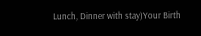Lunch, Dinner with stay)Your Birth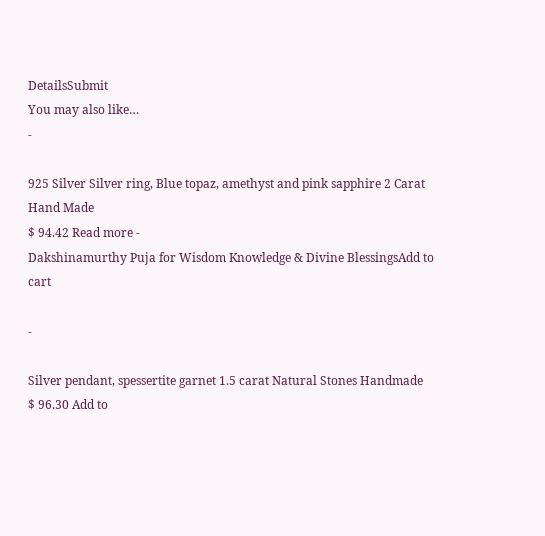DetailsSubmit
You may also like…
-

925 Silver Silver ring, Blue topaz, amethyst and pink sapphire 2 Carat Hand Made
$ 94.42 Read more -
Dakshinamurthy Puja for Wisdom Knowledge & Divine BlessingsAdd to cart

-

Silver pendant, spessertite garnet 1.5 carat Natural Stones Handmade
$ 96.30 Add to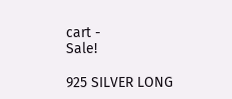cart -
Sale!

925 SILVER LONG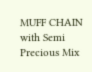MUFF CHAIN with Semi Precious Mix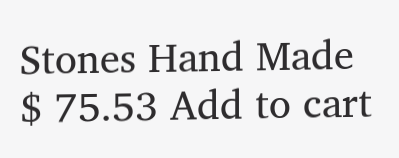Stones Hand Made
$ 75.53 Add to cart